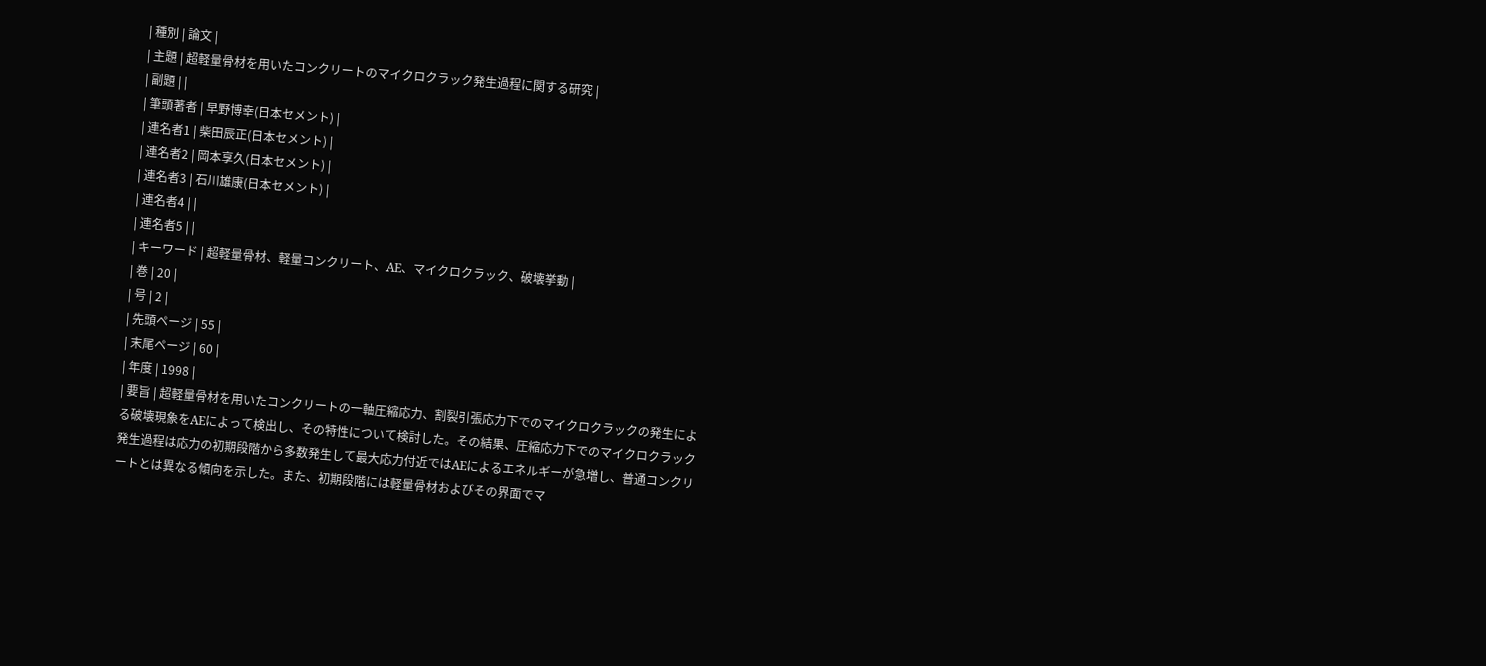| 種別 | 論文 |
| 主題 | 超軽量骨材を用いたコンクリートのマイクロクラック発生過程に関する研究 |
| 副題 | |
| 筆頭著者 | 早野博幸(日本セメント) |
| 連名者1 | 柴田辰正(日本セメント) |
| 連名者2 | 岡本享久(日本セメント) |
| 連名者3 | 石川雄康(日本セメント) |
| 連名者4 | |
| 連名者5 | |
| キーワード | 超軽量骨材、軽量コンクリート、AE、マイクロクラック、破壊挙動 |
| 巻 | 20 |
| 号 | 2 |
| 先頭ページ | 55 |
| 末尾ページ | 60 |
| 年度 | 1998 |
| 要旨 | 超軽量骨材を用いたコンクリートの一軸圧縮応力、割裂引張応力下でのマイクロクラックの発生による破壊現象をAEによって検出し、その特性について検討した。その結果、圧縮応力下でのマイクロクラック発生過程は応力の初期段階から多数発生して最大応力付近ではAEによるエネルギーが急増し、普通コンクリートとは異なる傾向を示した。また、初期段階には軽量骨材およびその界面でマ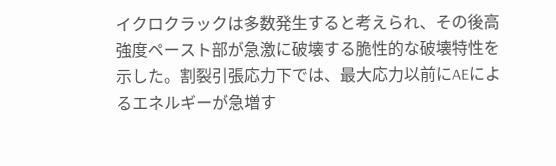イクロクラックは多数発生すると考えられ、その後高強度ペースト部が急激に破壊する脆性的な破壊特性を示した。割裂引張応力下では、最大応力以前にAEによるエネルギーが急増す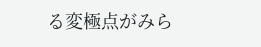る変極点がみら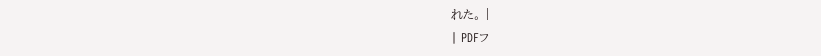れた。 |
| PDFフ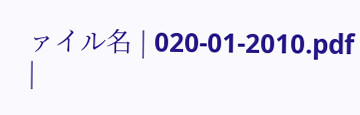ァイル名 | 020-01-2010.pdf |